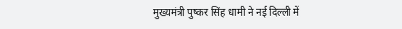मुख्यमंत्री पुष्कर सिंह धामी ने नई दिल्ली में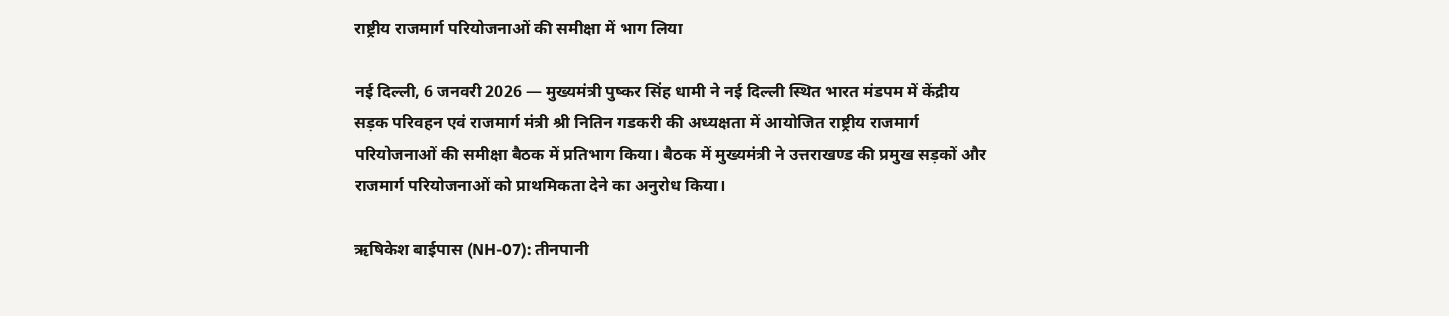राष्ट्रीय राजमार्ग परियोजनाओं की समीक्षा में भाग लिया

नई दिल्ली, 6 जनवरी 2026 — मुख्यमंत्री पुष्कर सिंह धामी ने नई दिल्ली स्थित भारत मंडपम में केंद्रीय सड़क परिवहन एवं राजमार्ग मंत्री श्री नितिन गडकरी की अध्यक्षता में आयोजित राष्ट्रीय राजमार्ग परियोजनाओं की समीक्षा बैठक में प्रतिभाग किया। बैठक में मुख्यमंत्री ने उत्तराखण्ड की प्रमुख सड़कों और राजमार्ग परियोजनाओं को प्राथमिकता देने का अनुरोध किया।

ऋषिकेश बाईपास (NH-07): तीनपानी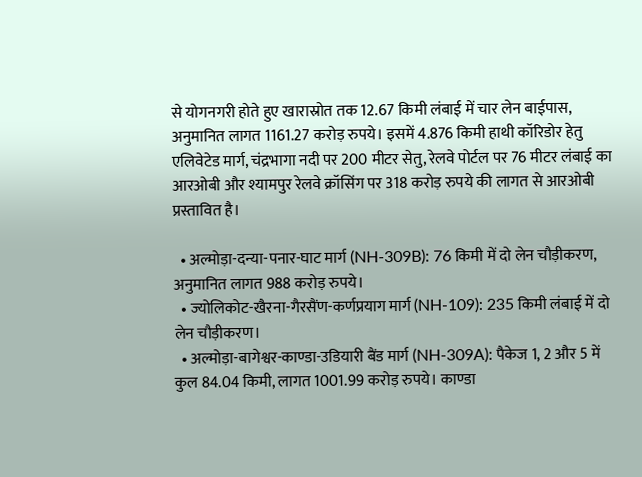से योगनगरी होते हुए खारास्रोत तक 12.67 किमी लंबाई में चार लेन बाईपास, अनुमानित लागत 1161.27 करोड़ रुपये। इसमें 4.876 किमी हाथी कॉरिडोर हेतु एलिवेटेड मार्ग, चंद्रभागा नदी पर 200 मीटर सेतु, रेलवे पोर्टल पर 76 मीटर लंबाई का आरओबी और श्यामपुर रेलवे क्रॉसिंग पर 318 करोड़ रुपये की लागत से आरओबी प्रस्तावित है।

  • अल्मोड़ा-दन्या-पनार-घाट मार्ग (NH-309B): 76 किमी में दो लेन चौड़ीकरण, अनुमानित लागत 988 करोड़ रुपये।
  • ज्योलिकोट-खैरना-गैरसैंण-कर्णप्रयाग मार्ग (NH-109): 235 किमी लंबाई में दो लेन चौड़ीकरण।
  • अल्मोड़ा-बागेश्वर-काण्डा-उडियारी बैंड मार्ग (NH-309A): पैकेज 1, 2 और 5 में कुल 84.04 किमी, लागत 1001.99 करोड़ रुपये। काण्डा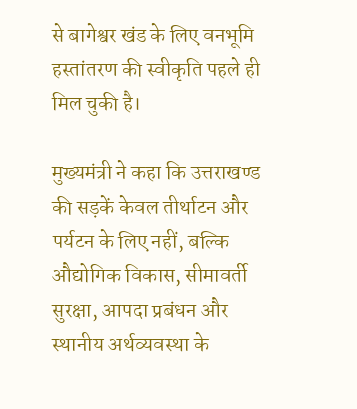से बागेश्वर खंड के लिए वनभूमि हस्तांतरण की स्वीकृति पहले ही मिल चुकी है।

मुख्यमंत्री ने कहा कि उत्तराखण्ड की सड़कें केवल तीर्थाटन और पर्यटन के लिए नहीं, बल्कि औद्योगिक विकास, सीमावर्ती सुरक्षा, आपदा प्रबंधन और स्थानीय अर्थव्यवस्था के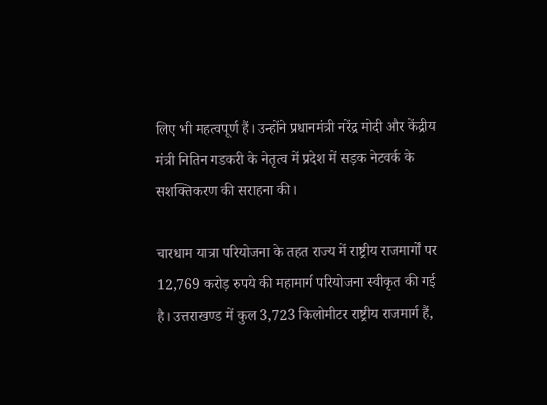लिए भी महत्वपूर्ण हैं। उन्होंने प्रधानमंत्री नरेंद्र मोदी और केंद्रीय मंत्री नितिन गडकरी के नेतृत्व में प्रदेश में सड़क नेटवर्क के सशक्तिकरण की सराहना की।

चारधाम यात्रा परियोजना के तहत राज्य में राष्ट्रीय राजमार्गों पर 12,769 करोड़ रुपये की महामार्ग परियोजना स्वीकृत की गई है। उत्तराखण्ड में कुल 3,723 किलोमीटर राष्ट्रीय राजमार्ग हैं,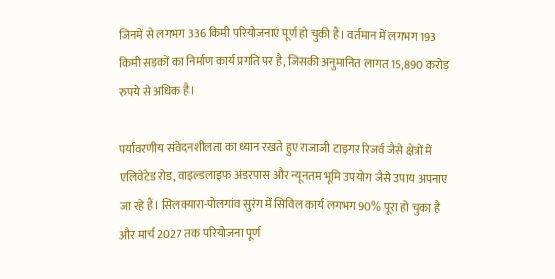जिनमें से लगभग 336 किमी परियोजनाएं पूर्ण हो चुकी हैं। वर्तमान में लगभग 193 किमी सड़कों का निर्माण कार्य प्रगति पर है, जिसकी अनुमानित लागत 15,890 करोड़ रुपये से अधिक है।

पर्यावरणीय संवेदनशीलता का ध्यान रखते हुए राजाजी टाइगर रिजर्व जैसे क्षेत्रों में एलिवेटेड रोड, वाइल्डलाइफ अंडरपास और न्यूनतम भूमि उपयोग जैसे उपाय अपनाए जा रहे हैं। सिलक्यारा-पोलगांव सुरंग में सिविल कार्य लगभग 90% पूरा हो चुका है और मार्च 2027 तक परियोजना पूर्ण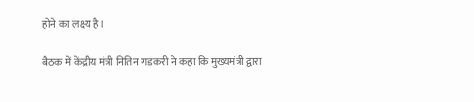होने का लक्ष्य है।

बैठक में केंद्रीय मंत्री नितिन गडकरी ने कहा कि मुख्यमंत्री द्वारा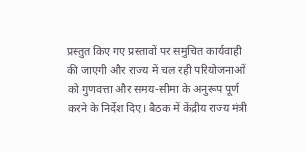प्रस्तुत किए गए प्रस्तावों पर समुचित कार्यवाही की जाएगी और राज्य में चल रही परियोजनाओं को गुणवत्ता और समय-सीमा के अनुरूप पूर्ण करने के निर्देश दिए। बैठक में केंद्रीय राज्य मंत्री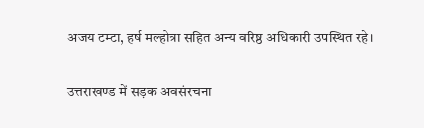अजय टम्टा, हर्ष मल्होत्रा सहित अन्य वरिष्ठ अधिकारी उपस्थित रहे।

उत्तराखण्ड में सड़क अवसंरचना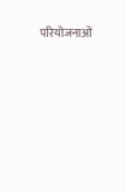परियोजनाओं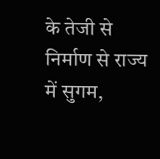के तेजी से निर्माण से राज्य में सुगम,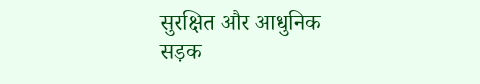सुरक्षित और आधुनिक सड़क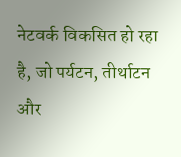नेटवर्क विकसित हो रहा है, जो पर्यटन, तीर्थाटन और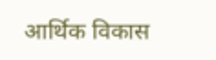आर्थिक विकास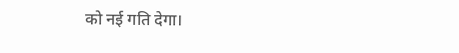को नई गति देगा।